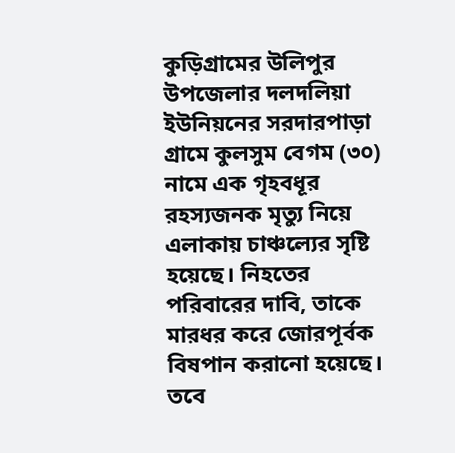কুড়িগ্রামের উলিপুর উপজেলার দলদলিয়া ইউনিয়নের সরদারপাড়া গ্রামে কুলসুম বেগম (৩০) নামে এক গৃহবধূর রহস্যজনক মৃত্যু নিয়ে এলাকায় চাঞ্চল্যের সৃষ্টি হয়েছে। নিহতের পরিবারের দাবি, তাকে মারধর করে জোরপূর্বক বিষপান করানো হয়েছে। তবে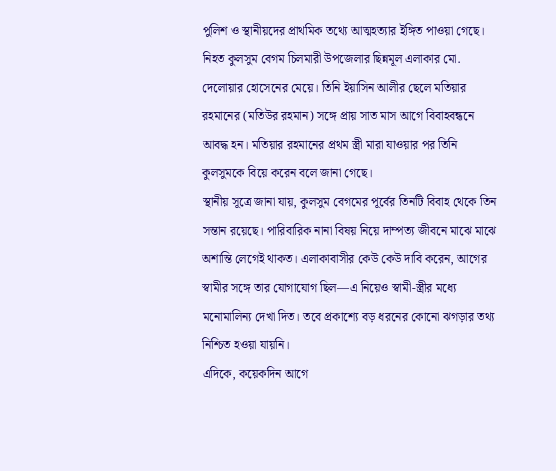পুলিশ ও স্থানীয়দের প্রাথমিক তথ্যে আত্মহত্যার ইঙ্গিত পাওয়া গেছে।
নিহত কুলসুম বেগম চিলমারী উপজেলার ছিন্নমূল এলাকার মো. দেলোয়ার হোসেনের মেয়ে। তিনি ইয়াসিন আলীর ছেলে মতিয়ার রহমানের (মতিউর রহমান) সঙ্গে প্রায় সাত মাস আগে বিবাহবন্ধনে আবদ্ধ হন। মতিয়ার রহমানের প্রথম স্ত্রী মারা যাওয়ার পর তিনি কুলসুমকে বিয়ে করেন বলে জানা গেছে।
স্থানীয় সূত্রে জানা যায়, কুলসুম বেগমের পূর্বের তিনটি বিবাহ থেকে তিন সন্তান রয়েছে। পারিবারিক নানা বিষয় নিয়ে দাম্পত্য জীবনে মাঝে মাঝে অশান্তি লেগেই থাকত। এলাকাবাসীর কেউ কেউ দাবি করেন, আগের স্বামীর সঙ্গে তার যোগাযোগ ছিল—এ নিয়েও স্বামী-স্ত্রীর মধ্যে মনোমালিন্য দেখা দিত। তবে প্রকাশ্যে বড় ধরনের কোনো ঝগড়ার তথ্য নিশ্চিত হওয়া যায়নি।
এদিকে, কয়েকদিন আগে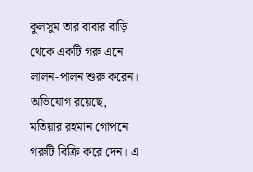কুলসুম তার বাবার বাড়ি থেকে একটি গরু এনে লালন-পালন শুরু করেন। অভিযোগ রয়েছে, মতিয়ার রহমান গোপনে গরুটি বিক্রি করে দেন। এ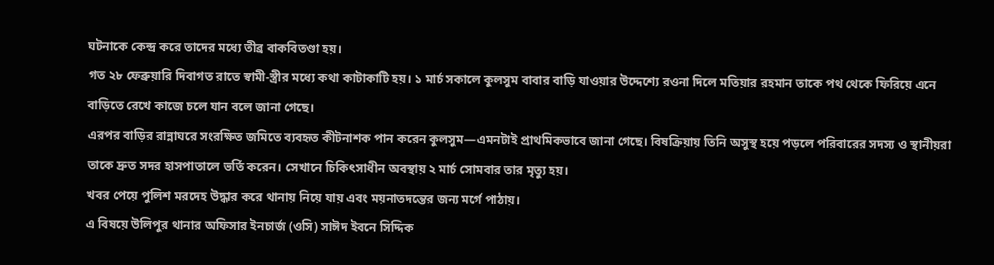ঘটনাকে কেন্দ্র করে তাদের মধ্যে তীব্র বাকবিতণ্ডা হয়।
গত ২৮ ফেব্রুয়ারি দিবাগত রাতে স্বামী-স্ত্রীর মধ্যে কথা কাটাকাটি হয়। ১ মার্চ সকালে কুলসুম বাবার বাড়ি যাওয়ার উদ্দেশ্যে রওনা দিলে মতিয়ার রহমান তাকে পথ থেকে ফিরিয়ে এনে বাড়িতে রেখে কাজে চলে যান বলে জানা গেছে।
এরপর বাড়ির রান্নাঘরে সংরক্ষিত জমিতে ব্যবহৃত কীটনাশক পান করেন কুলসুম—এমনটাই প্রাথমিকভাবে জানা গেছে। বিষক্রিয়ায় তিনি অসুস্থ হয়ে পড়লে পরিবারের সদস্য ও স্থানীয়রা তাকে দ্রুত সদর হাসপাতালে ভর্তি করেন। সেখানে চিকিৎসাধীন অবস্থায় ২ মার্চ সোমবার তার মৃত্যু হয়।
খবর পেয়ে পুলিশ মরদেহ উদ্ধার করে থানায় নিয়ে যায় এবং ময়নাতদন্তের জন্য মর্গে পাঠায়।
এ বিষয়ে উলিপুর থানার অফিসার ইনচার্জ (ওসি) সাঈদ ইবনে সিদ্দিক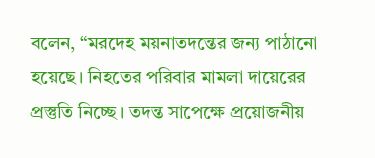বলেন, “মরদেহ ময়নাতদন্তের জন্য পাঠানো হয়েছে। নিহতের পরিবার মামলা দায়েরের প্রস্তুতি নিচ্ছে। তদন্ত সাপেক্ষে প্রয়োজনীয়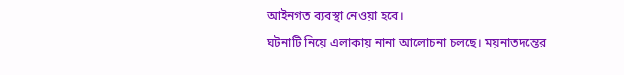আইনগত ব্যবস্থা নেওয়া হবে।
ঘটনাটি নিয়ে এলাকায় নানা আলোচনা চলছে। ময়নাতদন্তের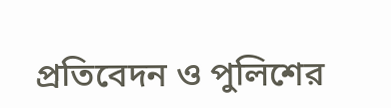প্রতিবেদন ও পুলিশের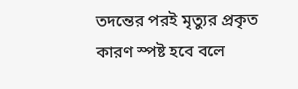তদন্তের পরই মৃত্যুর প্রকৃত কারণ স্পষ্ট হবে বলে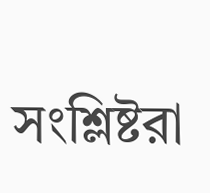সংশ্লিষ্টরা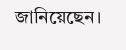জানিয়েছেন।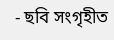- ছবি সংগৃহীত